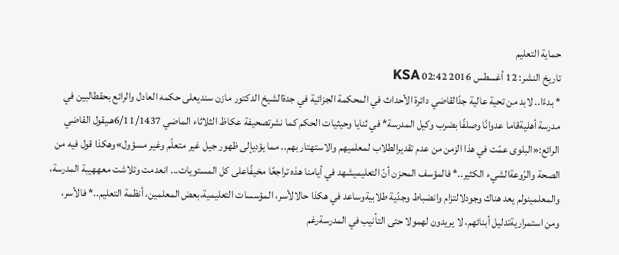حماية التعليم
تاريخ النشر: 12 أغسطس 2016 02:42 KSA
* بدءًا.. لابد من تحية عالية جدًالقاضي دائرة الأحداث في المحكمة الجزائية في جدةالشيخ الدكتور مازن سنديعلى حكمه العادل والرائع بحقطالبين في مدرسة أهليةقاما عدوانًا وصلفًا بضرب وكيل المدرسة* في ثنايا وحيثيات الحكم كما نشرتصحيفة عكاظ الثلاثاء الماضي 6/11/1437هـيقول القاضي الرائع:«البلوى عمّت في هذا الزمن من عدم تقديرالطلاب لمعلميهم والاستهتار بهم.. مما يؤديإلى ظهور جيل غير متعلّم وغير مسؤول»وهكذا قول فيه من الصحة والرّوعةالشيء الكثير..* فالمؤسف المحزن أنّ التعليميشهد في أيامنا هذه تراجعًا مخيفًاعلى كل المستويات... انعدمت وتلاشت معههيبة المدرسة، والمعلمينولم يعد هناك وجودلالتزام وانضباط وجدّية طلابيةوساعد في هكذا حالالأسر، المؤسسات التعليمية،بعض المعلمين، أنظمة التعليم..* فالأسر، ومن استمراريةتدليل أبنائهم، لا يريدون لهمولا حتى التأنيب في المدرسةرغم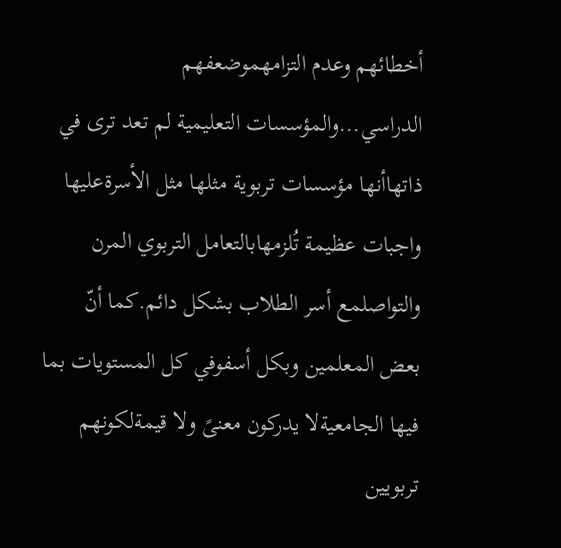أخطائهم وعدم التزامهموضعفهم الدراسي...والمؤسسات التعليمية لم تعد ترى في ذاتهاأنها مؤسسات تربوية مثلها مثل الأسرةعليها واجبات عظيمة تُلزمهابالتعامل التربوي المرن والتواصلمع أسر الطلاب بشكل دائم.كما أنّ بعض المعلمين وبكل أسفوفي كل المستويات بما فيها الجامعيةلا يدركون معنىً ولا قيمةلكونهم تربويين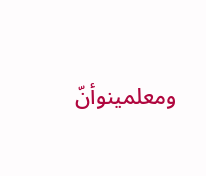ومعلمينوأنّ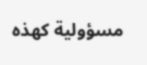مسؤولية كهذه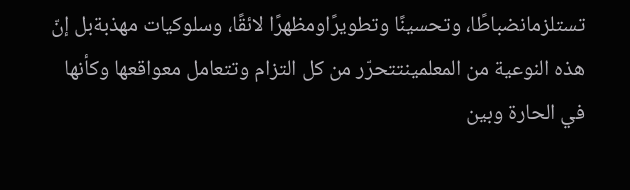تستلزمانضباطًا، وتحسينًا وتطويرًاومظهرًا لائقًا، وسلوكيات مهذبةبل إنّ هذه النوعية من المعلمينتتحرّر من كل التزام وتتعامل معواقعها وكأنها في الحارة وبين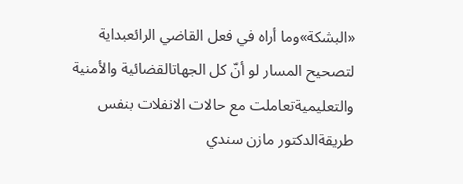«البشكة»وما أراه في فعل القاضي الرائعبداية لتصحيح المسار لو أنّ كل الجهاتالقضائية والأمنية والتعليميةتعاملت مع حالات الانفلات بنفس طريقةالدكتور مازن سندي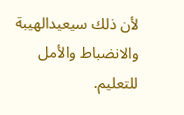لأن ذلك سيعيدالهيبة والانضباط والأمل للتعليم.